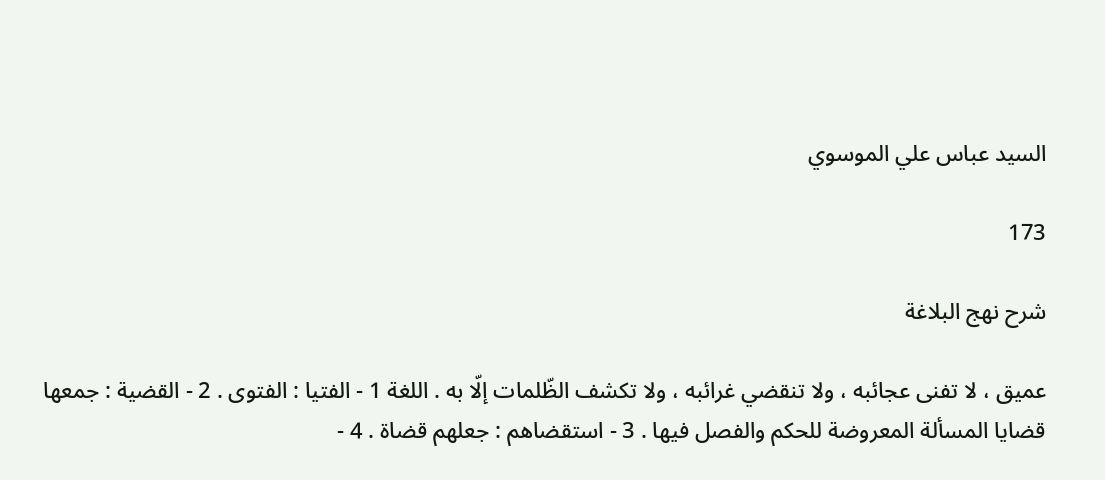السيد عباس علي الموسوي

173

شرح نهج البلاغة

عميق ، لا تفنى عجائبه ، ولا تنقضي غرائبه ، ولا تكشف الظّلمات إلّا به . اللغة 1 - الفتيا : الفتوى . 2 - القضية : جمعها قضايا المسألة المعروضة للحكم والفصل فيها . 3 - استقضاهم : جعلهم قضاة . 4 -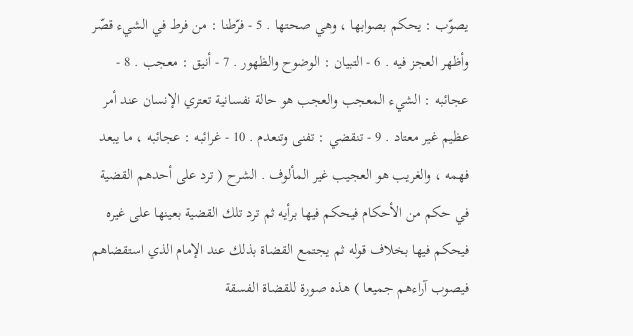يصوّب : يحكم بصوابها ، وهي صحتها . 5 - فرّطنا : من فرط في الشيء قصّر وأظهر العجز فيه . 6 - التبيان : الوضوح والظهور . 7 - أنيق : معجب . 8 - عجائبه : الشيء المعجب والعجب هو حالة نفسانية تعتري الإنسان عند أمر عظيم غير معتاد . 9 - تنقضي : تفنى وتنعدم . 10 - غرائبه : عجائبه ، ما يبعد فهمه ، والغريب هو العجيب غير المألوف . الشرح ( ترد على أحدهم القضية في حكم من الأحكام فيحكم فيها برأيه ثم ترد تلك القضية بعينها على غيره فيحكم فيها بخلاف قوله ثم يجتمع القضاة بذلك عند الإمام الذي استقضاهم فيصوب آراءهم جميعا ) هذه صورة للقضاة الفسقة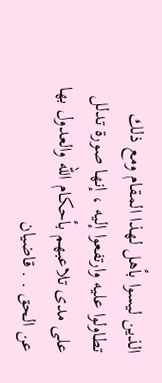الذين ليسوا بأهل لهذا المقام ومع ذلك تطاولوا عليه وارتفعوا إليه ، إنها صورة تدلل على مدى تلاعبهم بأحكام اللّه والعدول بها عن الحق . . قاضيان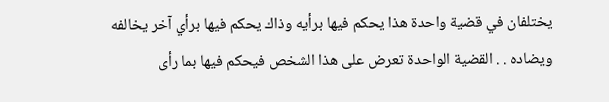يختلفان في قضية واحدة هذا يحكم فيها برأيه وذاك يحكم فيها برأي آخر يخالفه ويضاده . . القضية الواحدة تعرض على هذا الشخص فيحكم فيها بما رأى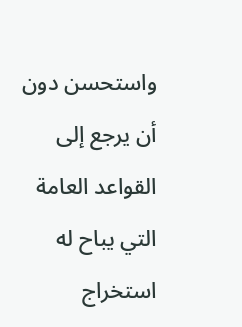واستحسن دون أن يرجع إلى القواعد العامة التي يباح له استخراج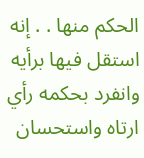الحكم منها . . إنه استقل فيها برأيه وانفرد بحكمه رأي ارتاه واستحسان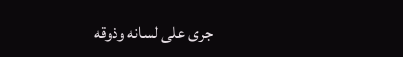جرى على لسانه وذوقه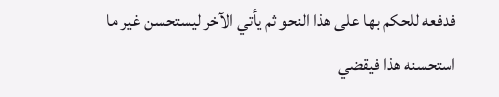فدفعه للحكم بها على هذا النحو ثم يأتي الآخر ليستحسن غير ما استحسنه هذا فيقضي